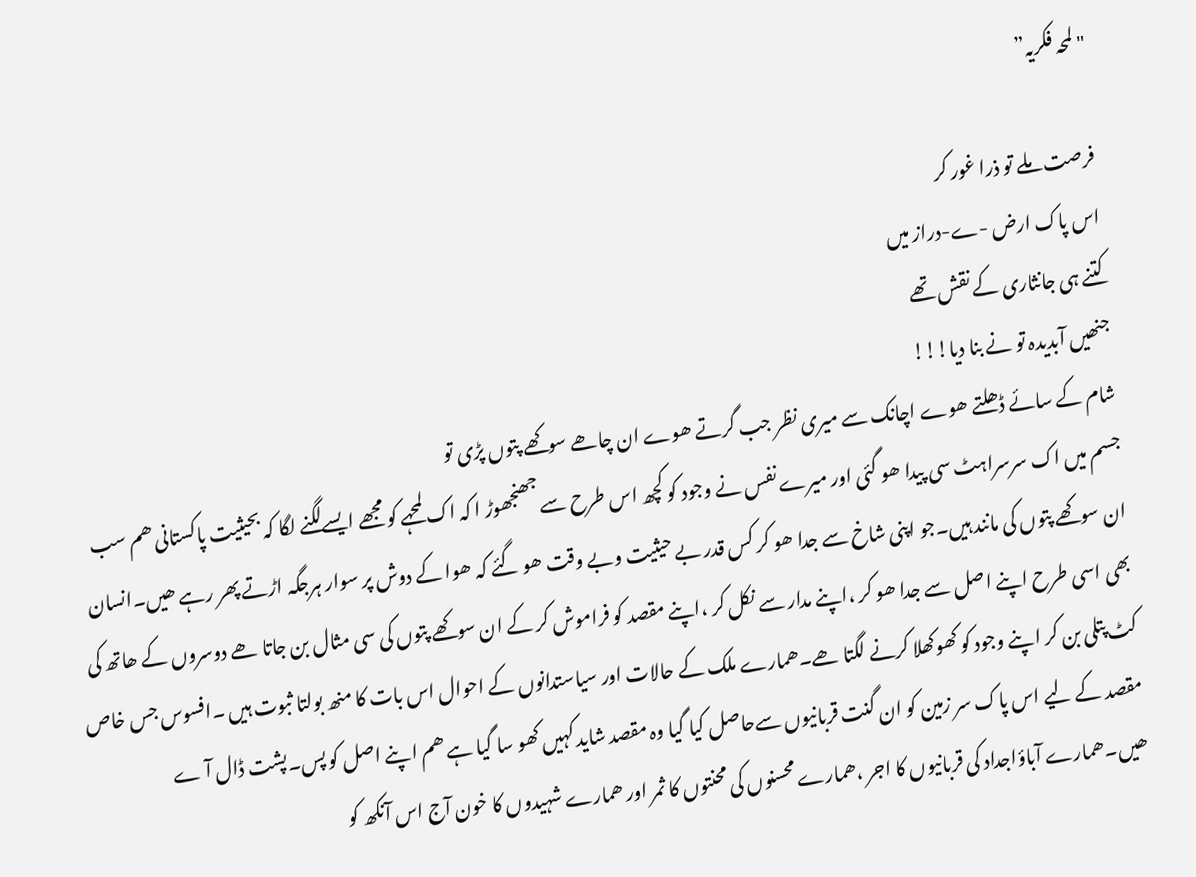"لمحہ فکریہ”

فرصت ملے تو ذرا غور کر
اس پاک ارض -ے-دراز میں
کتنے ہی جانثاری کے نقش تھے
جنھیں آبدیدہ تو نے بنا دیا!!!
شام کے سائے ڈھلتے ھوے اچانک سے میری نظر جب گرتے ھوے ان چاھے سوکھے پتوں پڑی تو
جسم میں اک سرسراہٹ سی پیدا ھو گئی اور میرے نفس نے وجود کو کچھ اس طرح سے جھنجھوڑ ا کہ اک لمحہے کو مجھے ایسےلگنے لگا کہ بحیثیت پاکستانی ھم سب ان سوکھے پتوں کی مانند ہیں۔جو اپنی شاخ سے جدا ھو کر کس قدر بے حیثیت وبے وقت ھو گئے کہ ھوا کے دوش پر سوار ہرجگہ اڑتے پھر رہے ھیں۔انسان بھی اسی طرح اپنے اصل سے جدا ھو کر ،اپنے مدار سے نکل کر ،اپنے مقصد کو فراموش کر کے ان سوکھے پتوں کی سی مثال بن جاتا ھے دوسروں کے ھاتھ کی کٹ پتلی بن کر اپنے وجود کو کھوکھلا کرنے لگتا ھے۔ھمارے ملک کے حالات اور سیاستدانوں کے احوال اس بات کا منھ بولتا ثبوت ہیں ۔افسوس جس خاص مقصد کے لیے اس پاک سر زمین کو ان گنت قربانیوں سےحاصل کیا گیا وہ مقصد شاید کہیں کھو سا گیا ہے ھم اپنے اصل کو پس۔پشت ڈال آ ے ھیں۔ھمارے آباؤاجداد کی قربانیوں کا اجر ،ھمارے محسنوں کی محنتوں کا ثمر اور ھمارے شہیدوں کا خون آج اس آنکھ کو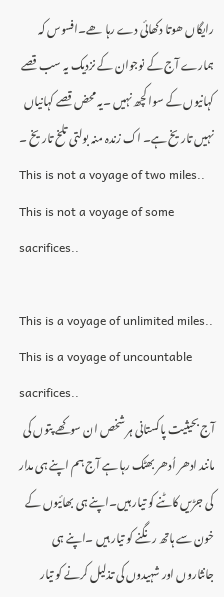رایگاں ھوتا دکھائی دے رہا ھے۔افسوس کہ ہمارے آج کے نوجوان کے نزدیک یہ سب قصے کہانیوں کے سوا کچھ نہیں ۔یہ محض قصے کہانیاں نہیں تاریخ ہے۔ اک زندہ منہ بولتی تلخ تاریخ ۔
This is not a voyage of two miles..
This is not a voyage of some sacrifices..

This is a voyage of unlimited miles..
This is a voyage of uncountable sacrifices..
آج بحیثیت پاکستانی ہر شخص ان سوکھے پتوں کی مانند ادھر اُدھر بھٹک رہا ہے آج ہم اپنے ہی مدار کی جڑیں کاٹنے کو تیار ہیں۔اپنے ہی بھائیوں کے خون سے ہاتھ رنگنے کو تیار ہیں ۔اپنے ہی جانثاروں اور شہیدوں کی تذلیل کرنے کو تیار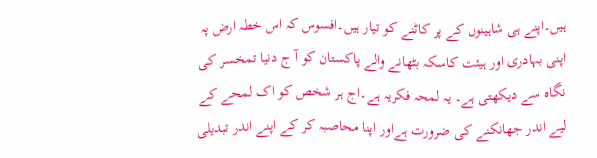ہیں۔اپنے ہی شاہینوں کے پر کاٹنے کو تیار ہیں۔افسوس کہ اس خطہ ارض پہ اپنی بہادری اور ہیئت کاسکہ بٹھانے والے پاکستان کو آ ج دنیا تمخسر کی نگاہ سے دیکھتی ہے۔ یہ لمحہ فکریہ ہے۔اج ہر شخص کو اک لمحے کے لیے اندر جھانکنے کی ضرورت ہےاور اپنا محاصبہ کر کے اپنے اندر تبدیلی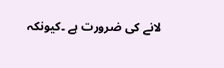لانے کی ضرورت ہے ۔کیونکہ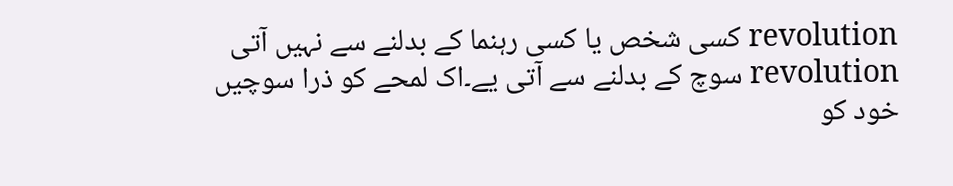revolution کسی شخص یا کسی رہنما کے بدلنے سے نہیں آتی revolution سوچ کے بدلنے سے آتی یے۔اک لمحے کو ذرا سوچیں خود کو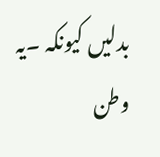بدلیں کیونکہ ۔یہ وطن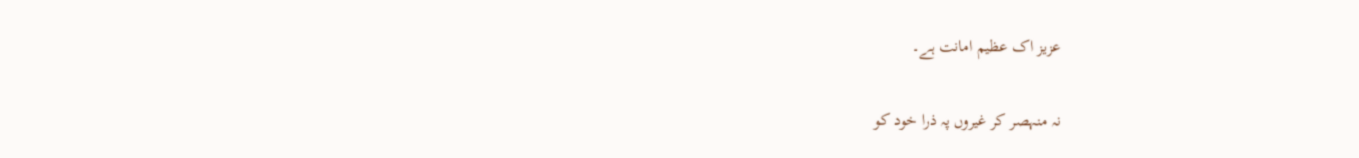عزیز اک عظیم امانت ہے۔

نہ منہصر کر غیروں پہ ذرا خود کو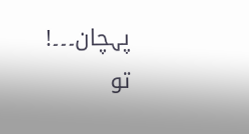پہچان۔۔۔!
تو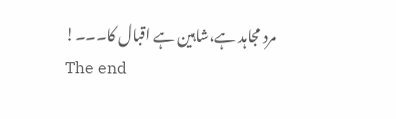مرد مجاہد ہے،شاہین ہے اقبال کا۔۔۔!
The end